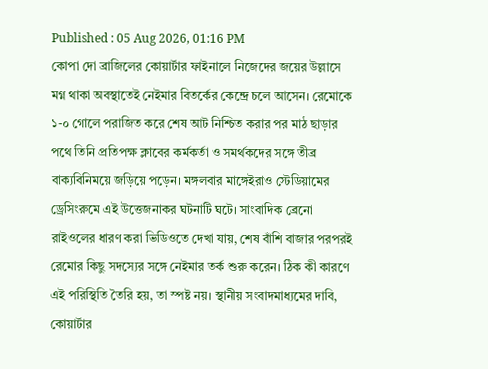Published : 05 Aug 2026, 01:16 PM
কোপা দো ব্রাজিলের কোয়ার্টার ফাইনালে নিজেদের জয়ের উল্লাসে মগ্ন থাকা অবস্থাতেই নেইমার বিতর্কের কেন্দ্রে চলে আসেন। রেমোকে ১-০ গোলে পরাজিত করে শেষ আট নিশ্চিত করার পর মাঠ ছাড়ার পথে তিনি প্রতিপক্ষ ক্লাবের কর্মকর্তা ও সমর্থকদের সঙ্গে তীব্র বাক্যবিনিময়ে জড়িয়ে পড়েন। মঙ্গলবার মাঙ্গেইরাও স্টেডিয়ামের ড্রেসিংরুমে এই উত্তেজনাকর ঘটনাটি ঘটে। সাংবাদিক ব্রেনো রাইওলের ধারণ করা ভিডিওতে দেখা যায়, শেষ বাঁশি বাজার পরপরই রেমোর কিছু সদস্যের সঙ্গে নেইমার তর্ক শুরু করেন। ঠিক কী কারণে এই পরিস্থিতি তৈরি হয়, তা স্পষ্ট নয়। স্থানীয় সংবাদমাধ্যমের দাবি, কোয়ার্টার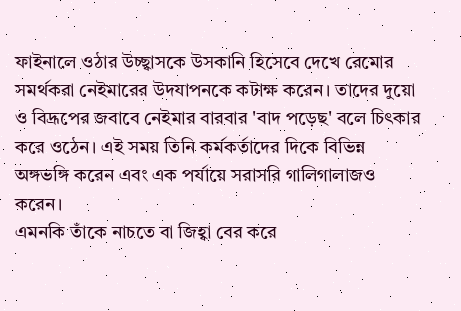ফাইনালে ওঠার উচ্ছ্বাসকে উসকানি হিসেবে দেখে রেমোর সমর্থকরা নেইমারের উদযাপনকে কটাক্ষ করেন। তাদের দুয়ো ও বিদ্রূপের জবাবে নেইমার বারবার 'বাদ পড়েছ' বলে চিৎকার করে ওঠেন। এই সময় তিনি কর্মকর্তাদের দিকে বিভিন্ন অঙ্গভঙ্গি করেন এবং এক পর্যায়ে সরাসরি গালিগালাজও করেন।
এমনকি তাঁকে নাচতে বা জিহ্বা বের করে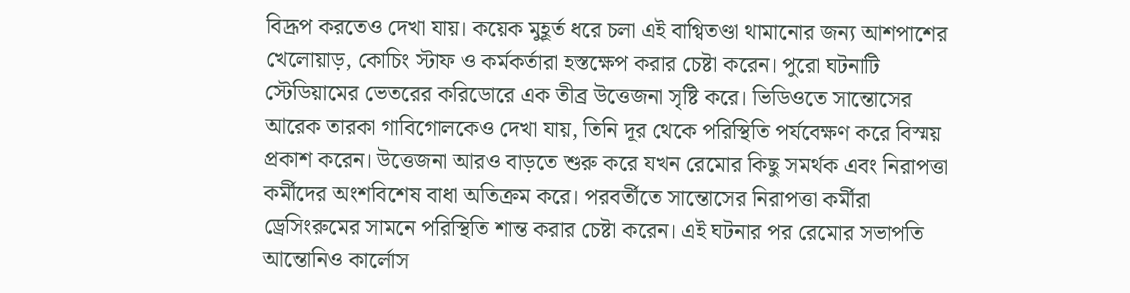বিদ্রূপ করতেও দেখা যায়। কয়েক মুহূর্ত ধরে চলা এই বাগ্বিতণ্ডা থামানোর জন্য আশপাশের খেলোয়াড়, কোচিং স্টাফ ও কর্মকর্তারা হস্তক্ষেপ করার চেষ্টা করেন। পুরো ঘটনাটি স্টেডিয়ামের ভেতরের করিডোরে এক তীব্র উত্তেজনা সৃষ্টি করে। ভিডিওতে সান্তোসের আরেক তারকা গাবিগোলকেও দেখা যায়, তিনি দূর থেকে পরিস্থিতি পর্যবেক্ষণ করে বিস্ময় প্রকাশ করেন। উত্তেজনা আরও বাড়তে শুরু করে যখন রেমোর কিছু সমর্থক এবং নিরাপত্তা কর্মীদের অংশবিশেষ বাধা অতিক্রম করে। পরবর্তীতে সান্তোসের নিরাপত্তা কর্মীরা ড্রেসিংরুমের সামনে পরিস্থিতি শান্ত করার চেষ্টা করেন। এই ঘটনার পর রেমোর সভাপতি আন্তোনিও কার্লোস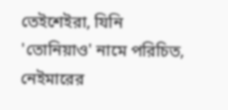তেইশেইরা, যিনি 'তোনিয়াও' নামে পরিচিত, নেইমারের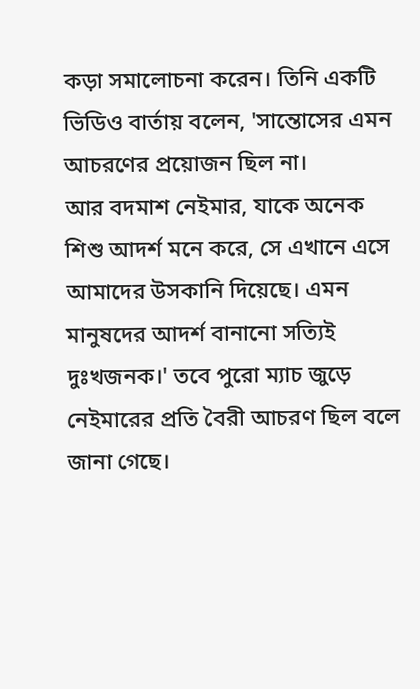কড়া সমালোচনা করেন। তিনি একটি ভিডিও বার্তায় বলেন, 'সান্তোসের এমন আচরণের প্রয়োজন ছিল না।
আর বদমাশ নেইমার, যাকে অনেক শিশু আদর্শ মনে করে, সে এখানে এসে আমাদের উসকানি দিয়েছে। এমন মানুষদের আদর্শ বানানো সত্যিই দুঃখজনক।' তবে পুরো ম্যাচ জুড়ে নেইমারের প্রতি বৈরী আচরণ ছিল বলে জানা গেছে।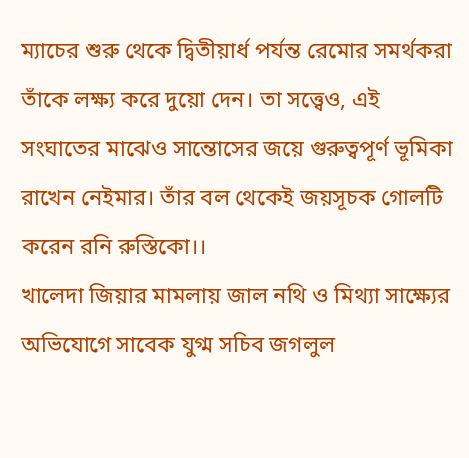ম্যাচের শুরু থেকে দ্বিতীয়ার্ধ পর্যন্ত রেমোর সমর্থকরা তাঁকে লক্ষ্য করে দুয়ো দেন। তা সত্ত্বেও, এই সংঘাতের মাঝেও সান্তোসের জয়ে গুরুত্বপূর্ণ ভূমিকা রাখেন নেইমার। তাঁর বল থেকেই জয়সূচক গোলটি করেন রনি রুস্তিকো।।
খালেদা জিয়ার মামলায় জাল নথি ও মিথ্যা সাক্ষ্যের অভিযোগে সাবেক যুগ্ম সচিব জগলুল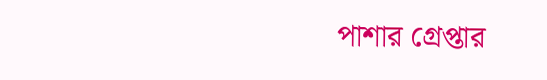পাশার গ্রেপ্তার